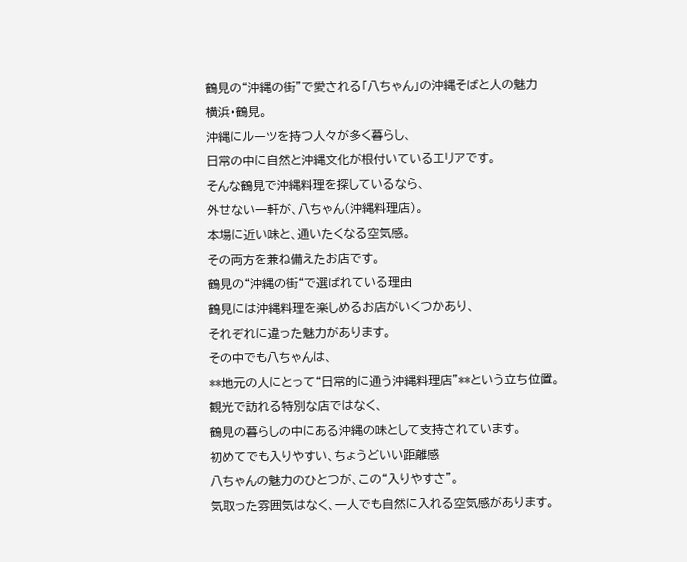鶴見の“沖縄の街”で愛される「八ちゃん」の沖縄そばと人の魅力
横浜・鶴見。
沖縄にルーツを持つ人々が多く暮らし、
日常の中に自然と沖縄文化が根付いているエリアです。
そんな鶴見で沖縄料理を探しているなら、
外せない一軒が、八ちゃん(沖縄料理店)。
本場に近い味と、通いたくなる空気感。
その両方を兼ね備えたお店です。
鶴見の“沖縄の街“で選ばれている理由
鶴見には沖縄料理を楽しめるお店がいくつかあり、
それぞれに違った魅力があります。
その中でも八ちゃんは、
**地元の人にとって“日常的に通う沖縄料理店”**という立ち位置。
観光で訪れる特別な店ではなく、
鶴見の暮らしの中にある沖縄の味として支持されています。
初めてでも入りやすい、ちょうどいい距離感
八ちゃんの魅力のひとつが、この“入りやすさ”。
気取った雰囲気はなく、一人でも自然に入れる空気感があります。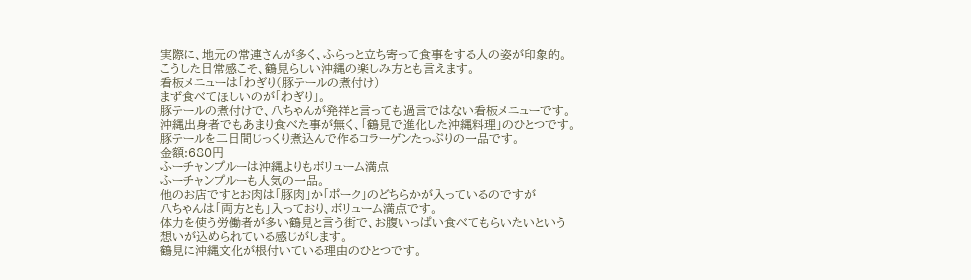実際に、地元の常連さんが多く、ふらっと立ち寄って食事をする人の姿が印象的。
こうした日常感こそ、鶴見らしい沖縄の楽しみ方とも言えます。
看板メニューは「わぎり(豚テールの煮付け)
まず食べてほしいのが「わぎり」。
豚テールの煮付けで、八ちゃんが発祥と言っても過言ではない看板メニューです。
沖縄出身者でもあまり食べた事が無く、「鶴見で進化した沖縄料理」のひとつです。
豚テールを二日間じっくり煮込んで作るコラーゲンたっぷりの一品です。
金額:680円
ふーチャンプルーは沖縄よりもボリューム満点
ふーチャンプルーも人気の一品。
他のお店ですとお肉は「豚肉」か「ポーク」のどちらかが入っているのですが
八ちゃんは「両方とも」入っており、ボリューム満点です。
体力を使う労働者が多い鶴見と言う街で、お腹いっぱい食べてもらいたいという
想いが込められている感じがします。
鶴見に沖縄文化が根付いている理由のひとつです。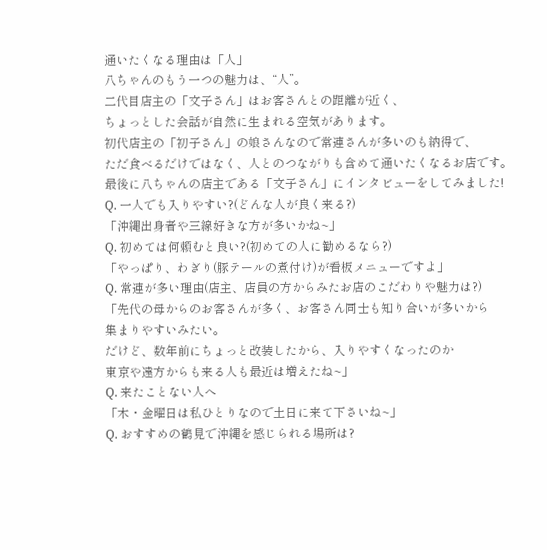通いたくなる理由は「人」
八ちゃんのもう一つの魅力は、“人”。
二代目店主の「文子さん」はお客さんとの距離が近く、
ちょっとした会話が自然に生まれる空気があります。
初代店主の「初子さん」の娘さんなので常連さんが多いのも納得で、
ただ食べるだけではなく、人とのつながりも含めて通いたくなるお店です。
最後に八ちゃんの店主である「文子さん」にインタビューをしてみました!
Q. 一人でも入りやすい?(どんな人が良く来る?)
「沖縄出身者や三線好きな方が多いかね~」
Q. 初めては何頼むと良い?(初めての人に勧めるなら?)
「やっぱり、わぎり(豚テールの煮付け)が看板メニューですよ」
Q. 常連が多い理由(店主、店員の方からみたお店のこだわりや魅力は?)
「先代の母からのお客さんが多く、お客さん同士も知り合いが多いから
集まりやすいみたい。
だけど、数年前にちょっと改装したから、入りやすくなったのか
東京や遠方からも来る人も最近は増えたね~」
Q. 来たことない人へ
「木・金曜日は私ひとりなので土日に来て下さいね~」
Q. おすすめの鶴見で沖縄を感じられる場所は?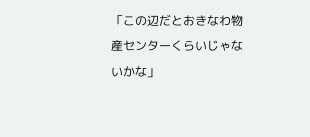「この辺だとおきなわ物産センターくらいじゃないかな」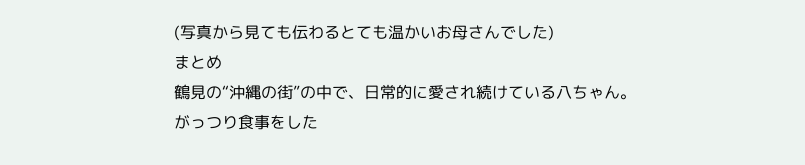(写真から見ても伝わるとても温かいお母さんでした)
まとめ
鶴見の“沖縄の街”の中で、日常的に愛され続けている八ちゃん。
がっつり食事をした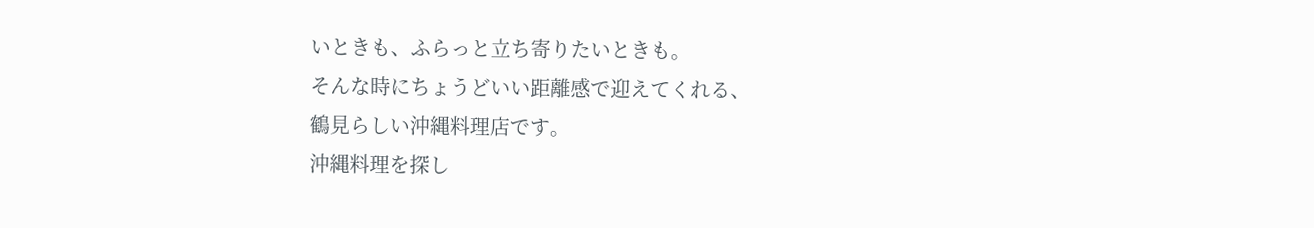いときも、ふらっと立ち寄りたいときも。
そんな時にちょうどいい距離感で迎えてくれる、
鶴見らしい沖縄料理店です。
沖縄料理を探し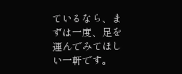ているなら、まずは一度、足を運んでみてほしい一軒です。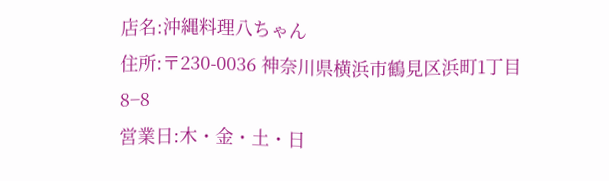店名:沖縄料理八ちゃん
住所:〒230-0036 神奈川県横浜市鶴見区浜町1丁目8−8
営業日:木・金・土・日